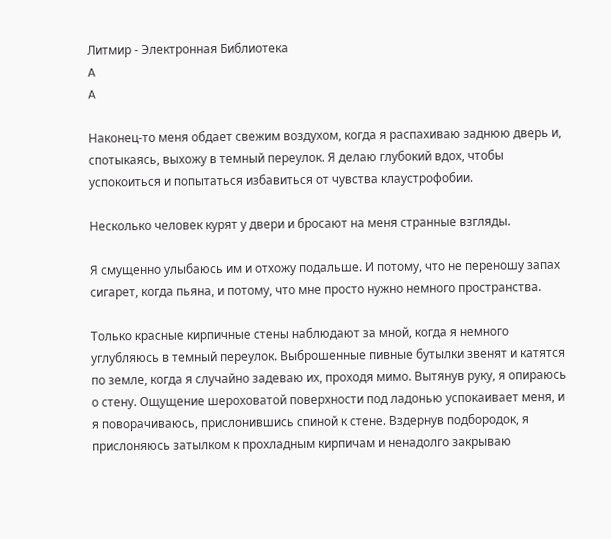Литмир - Электронная Библиотека
A
A

Наконец-то меня обдает свежим воздухом, когда я распахиваю заднюю дверь и, спотыкаясь, выхожу в темный переулок. Я делаю глубокий вдох, чтобы успокоиться и попытаться избавиться от чувства клаустрофобии.

Несколько человек курят у двери и бросают на меня странные взгляды.

Я смущенно улыбаюсь им и отхожу подальше. И потому, что не переношу запах сигарет, когда пьяна, и потому, что мне просто нужно немного пространства.

Только красные кирпичные стены наблюдают за мной, когда я немного углубляюсь в темный переулок. Выброшенные пивные бутылки звенят и катятся по земле, когда я случайно задеваю их, проходя мимо. Вытянув руку, я опираюсь о стену. Ощущение шероховатой поверхности под ладонью успокаивает меня, и я поворачиваюсь, прислонившись спиной к стене. Вздернув подбородок, я прислоняюсь затылком к прохладным кирпичам и ненадолго закрываю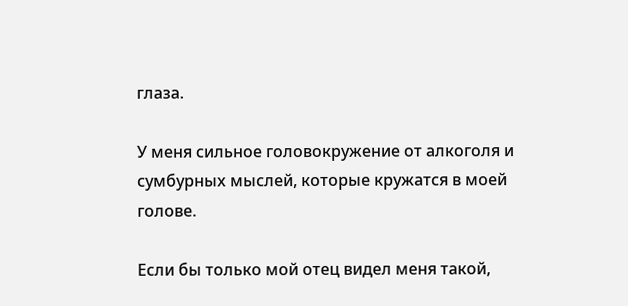глаза.

У меня сильное головокружение от алкоголя и сумбурных мыслей, которые кружатся в моей голове.

Если бы только мой отец видел меня такой,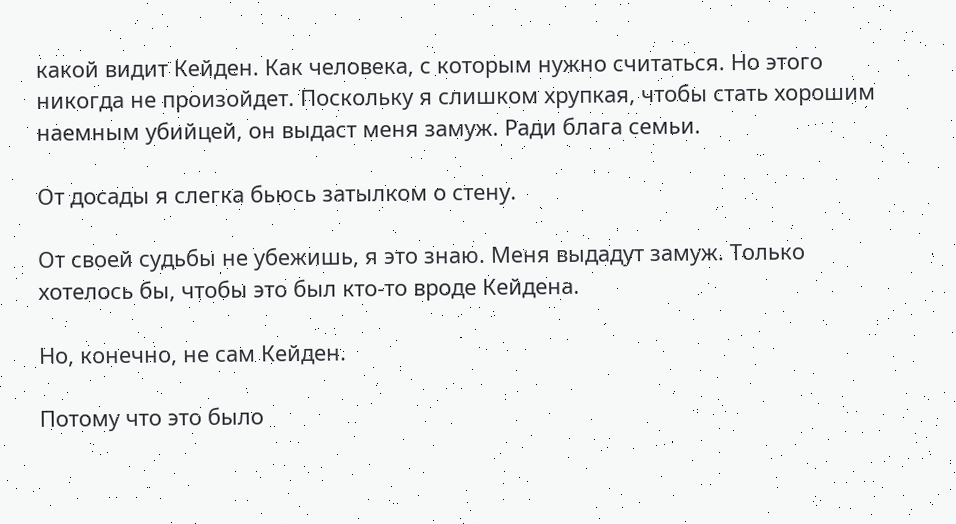какой видит Кейден. Как человека, с которым нужно считаться. Но этого никогда не произойдет. Поскольку я слишком хрупкая, чтобы стать хорошим наемным убийцей, он выдаст меня замуж. Ради блага семьи.

От досады я слегка бьюсь затылком о стену.

От своей судьбы не убежишь, я это знаю. Меня выдадут замуж. Только хотелось бы, чтобы это был кто-то вроде Кейдена.

Но, конечно, не сам Кейден.

Потому что это было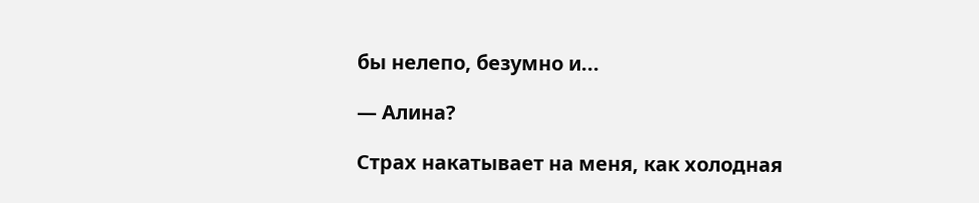бы нелепо, безумно и...

— Алина?

Страх накатывает на меня, как холодная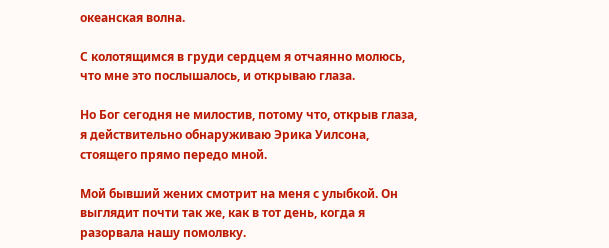океанская волна.

С колотящимся в груди сердцем я отчаянно молюсь, что мне это послышалось, и открываю глаза.

Но Бог сегодня не милостив, потому что, открыв глаза, я действительно обнаруживаю Эрика Уилсона, стоящего прямо передо мной.

Мой бывший жених смотрит на меня с улыбкой. Он выглядит почти так же, как в тот день, когда я разорвала нашу помолвку.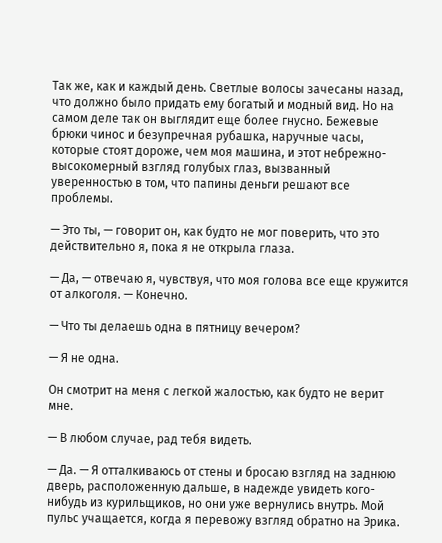Так же, как и каждый день. Светлые волосы зачесаны назад, что должно было придать ему богатый и модный вид. Но на самом деле так он выглядит еще более гнусно. Бежевые брюки чинос и безупречная рубашка, наручные часы, которые стоят дороже, чем моя машина, и этот небрежно-высокомерный взгляд голубых глаз, вызванный уверенностью в том, что папины деньги решают все проблемы.

— Это ты, — говорит он, как будто не мог поверить, что это действительно я, пока я не открыла глаза.

— Да, — отвечаю я, чувствуя, что моя голова все еще кружится от алкоголя. — Конечно.

— Что ты делаешь одна в пятницу вечером?

— Я не одна.

Он смотрит на меня с легкой жалостью, как будто не верит мне.

— В любом случае, рад тебя видеть.

— Да. — Я отталкиваюсь от стены и бросаю взгляд на заднюю дверь, расположенную дальше, в надежде увидеть кого-нибудь из курильщиков, но они уже вернулись внутрь. Мой пульс учащается, когда я перевожу взгляд обратно на Эрика.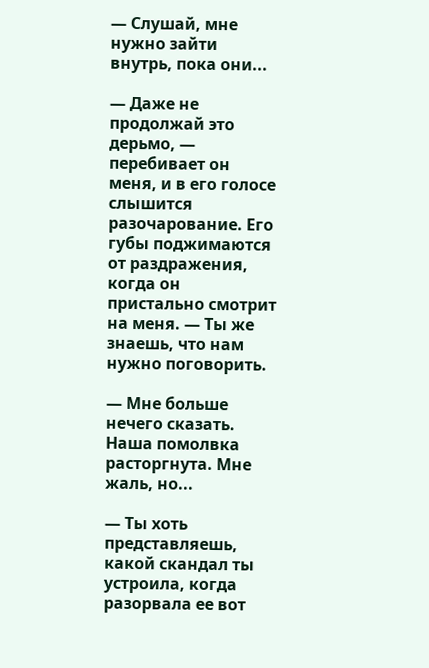— Слушай, мне нужно зайти внутрь, пока они...

— Даже не продолжай это дерьмо, — перебивает он меня, и в его голосе слышится разочарование. Его губы поджимаются от раздражения, когда он пристально смотрит на меня. — Ты же знаешь, что нам нужно поговорить.

— Мне больше нечего сказать. Наша помолвка расторгнута. Мне жаль, но...

— Ты хоть представляешь, какой скандал ты устроила, когда разорвала ее вот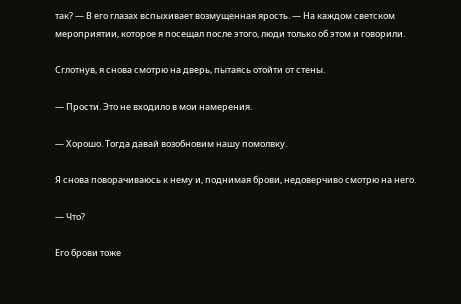так? — В его глазах вспыхивает возмущенная ярость. — На каждом светском мероприятии, которое я посещал после этого, люди только об этом и говорили.

Сглотнув, я снова смотрю на дверь, пытаясь отойти от стены.

— Прости. Это не входило в мои намерения.

— Хорошо. Тогда давай возобновим нашу помолвку.

Я снова поворачиваюсь к нему и, поднимая брови, недоверчиво смотрю на него.

— Что?

Его брови тоже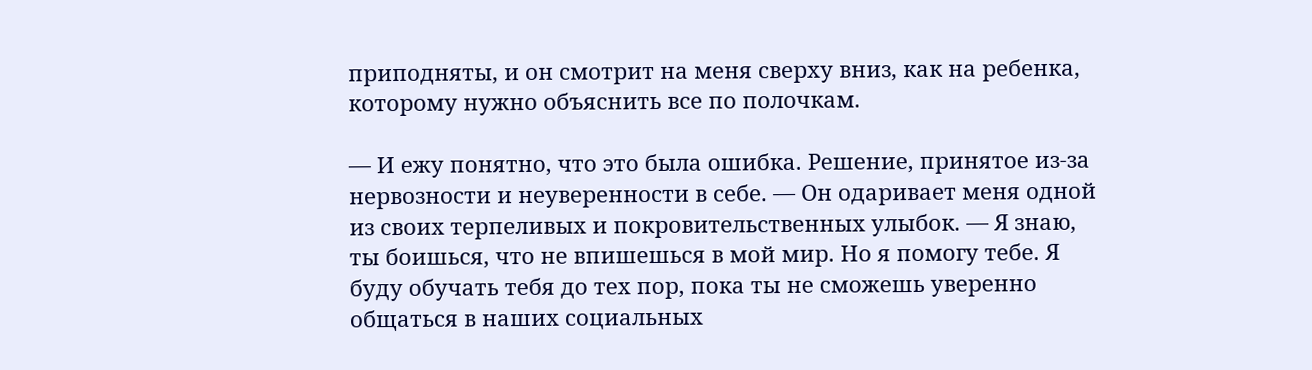приподняты, и он смотрит на меня сверху вниз, как на ребенка, которому нужно объяснить все по полочкам.

— И ежу понятно, что это была ошибка. Решение, принятое из-за нервозности и неуверенности в себе. — Он одаривает меня одной из своих терпеливых и покровительственных улыбок. — Я знаю, ты боишься, что не впишешься в мой мир. Но я помогу тебе. Я буду обучать тебя до тех пор, пока ты не сможешь уверенно общаться в наших социальных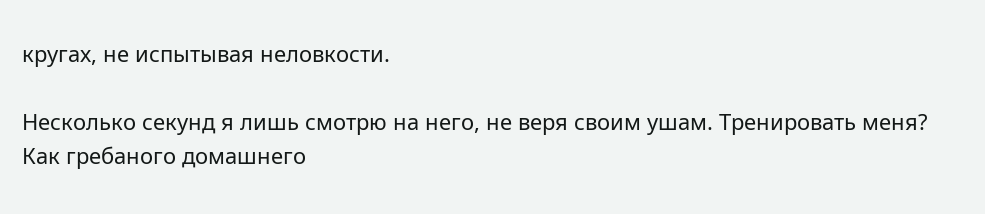кругах, не испытывая неловкости.

Несколько секунд я лишь смотрю на него, не веря своим ушам. Тренировать меня? Как гребаного домашнего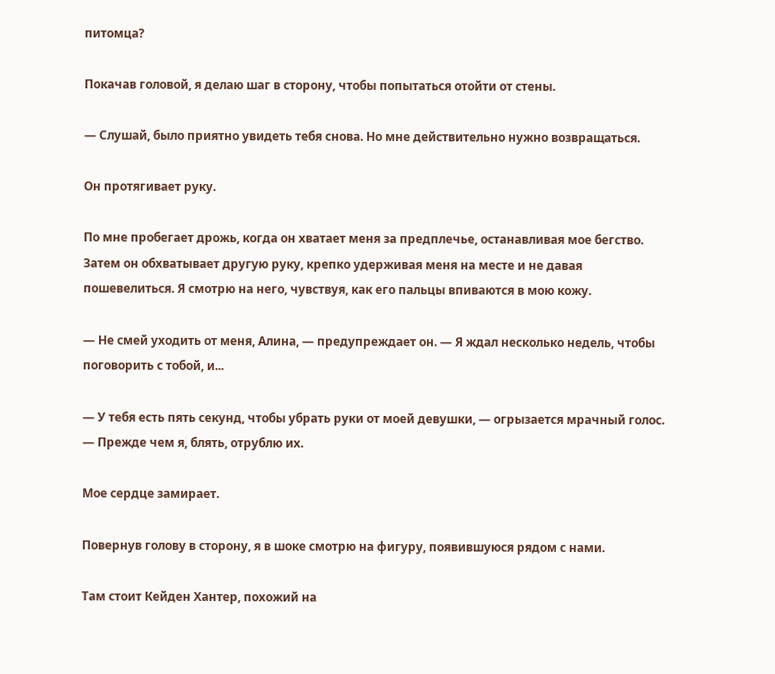питомца?

Покачав головой, я делаю шаг в сторону, чтобы попытаться отойти от стены.

— Слушай, было приятно увидеть тебя снова. Но мне действительно нужно возвращаться.

Он протягивает руку.

По мне пробегает дрожь, когда он хватает меня за предплечье, останавливая мое бегство. Затем он обхватывает другую руку, крепко удерживая меня на месте и не давая пошевелиться. Я смотрю на него, чувствуя, как его пальцы впиваются в мою кожу.

— Не смей уходить от меня, Алина, — предупреждает он. — Я ждал несколько недель, чтобы поговорить с тобой, и...

— У тебя есть пять секунд, чтобы убрать руки от моей девушки, — огрызается мрачный голос. — Прежде чем я, блять, отрублю их.

Мое сердце замирает.

Повернув голову в сторону, я в шоке смотрю на фигуру, появившуюся рядом с нами.

Там стоит Кейден Хантер, похожий на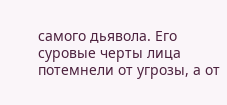самого дьявола. Его суровые черты лица потемнели от угрозы, а от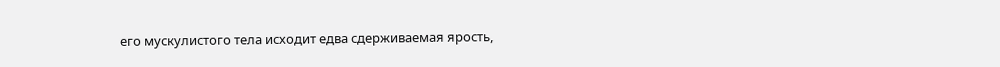его мускулистого тела исходит едва сдерживаемая ярость,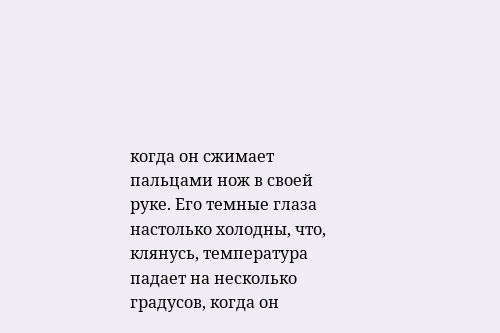когда он сжимает пальцами нож в своей руке. Его темные глаза настолько холодны, что, клянусь, температура падает на несколько градусов, когда он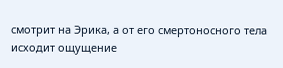смотрит на Эрика, а от его смертоносного тела исходит ощущение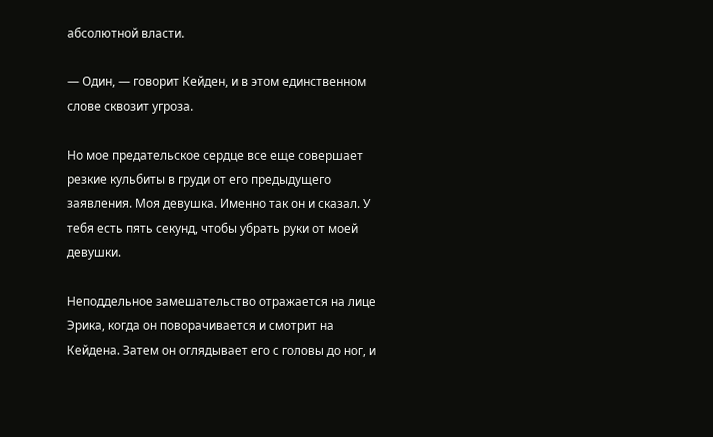абсолютной власти.

— Один, — говорит Кейден, и в этом единственном слове сквозит угроза.

Но мое предательское сердце все еще совершает резкие кульбиты в груди от его предыдущего заявления. Моя девушка. Именно так он и сказал. У тебя есть пять секунд, чтобы убрать руки от моей девушки.

Неподдельное замешательство отражается на лице Эрика, когда он поворачивается и смотрит на Кейдена. Затем он оглядывает его с головы до ног, и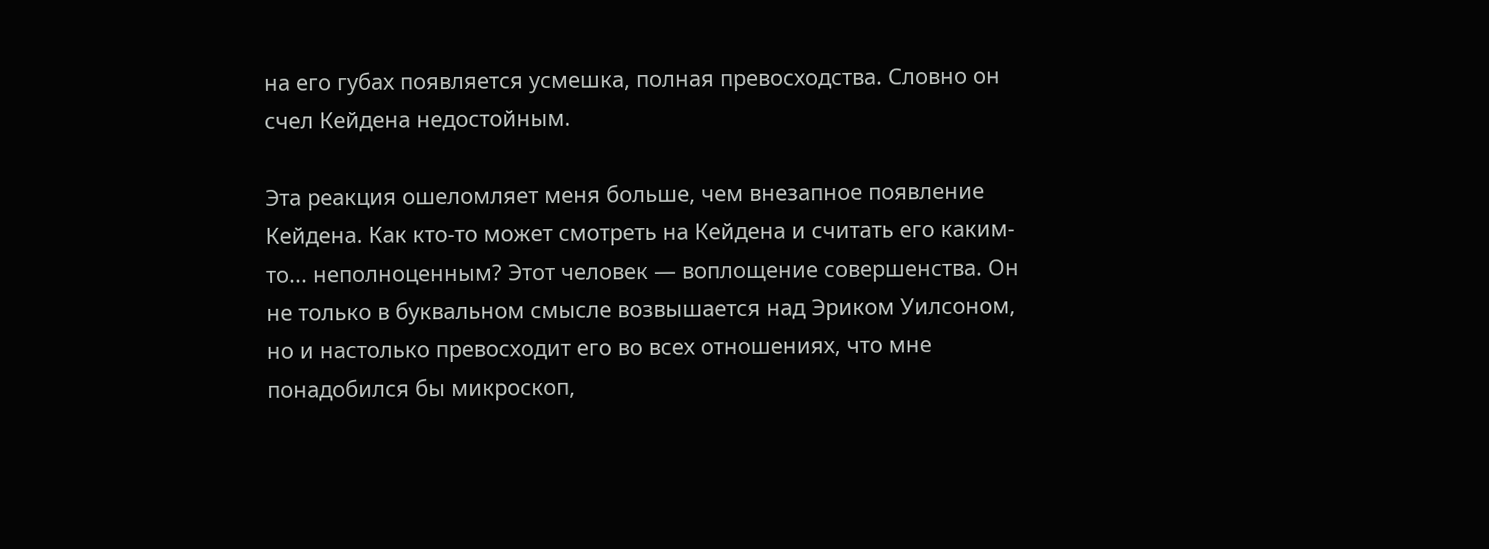на его губах появляется усмешка, полная превосходства. Словно он счел Кейдена недостойным.

Эта реакция ошеломляет меня больше, чем внезапное появление Кейдена. Как кто-то может смотреть на Кейдена и считать его каким-то... неполноценным? Этот человек — воплощение совершенства. Он не только в буквальном смысле возвышается над Эриком Уилсоном, но и настолько превосходит его во всех отношениях, что мне понадобился бы микроскоп,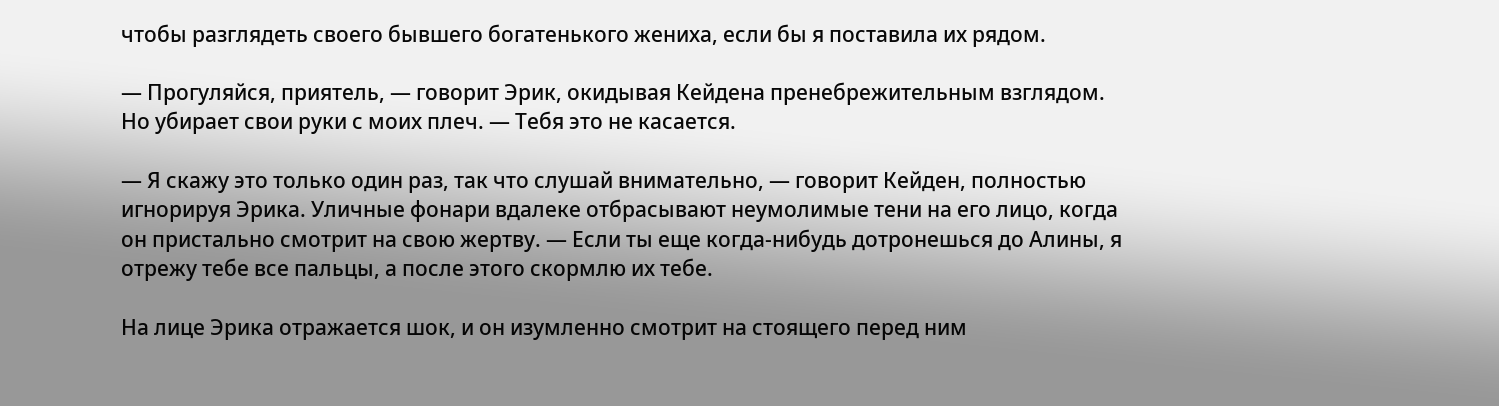чтобы разглядеть своего бывшего богатенького жениха, если бы я поставила их рядом.

— Прогуляйся, приятель, — говорит Эрик, окидывая Кейдена пренебрежительным взглядом. Но убирает свои руки с моих плеч. — Тебя это не касается.

— Я скажу это только один раз, так что слушай внимательно, — говорит Кейден, полностью игнорируя Эрика. Уличные фонари вдалеке отбрасывают неумолимые тени на его лицо, когда он пристально смотрит на свою жертву. — Если ты еще когда-нибудь дотронешься до Алины, я отрежу тебе все пальцы, а после этого скормлю их тебе.

На лице Эрика отражается шок, и он изумленно смотрит на стоящего перед ним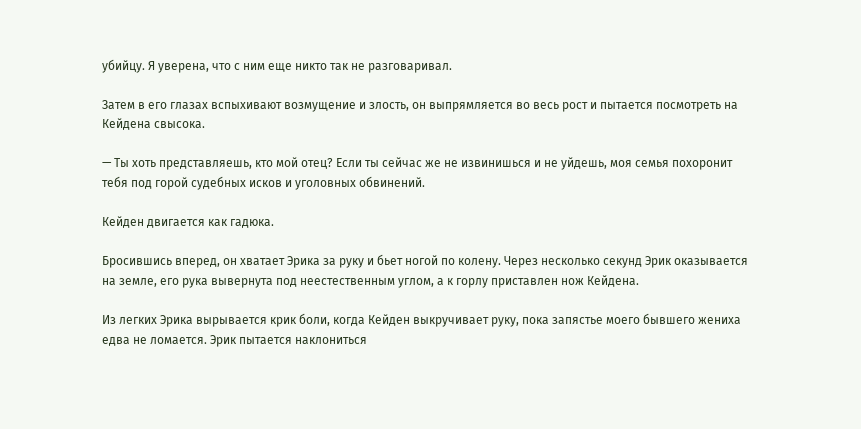убийцу. Я уверена, что с ним еще никто так не разговаривал.

Затем в его глазах вспыхивают возмущение и злость, он выпрямляется во весь рост и пытается посмотреть на Кейдена свысока.

— Ты хоть представляешь, кто мой отец? Если ты сейчас же не извинишься и не уйдешь, моя семья похоронит тебя под горой судебных исков и уголовных обвинений.

Кейден двигается как гадюка.

Бросившись вперед, он хватает Эрика за руку и бьет ногой по колену. Через несколько секунд Эрик оказывается на земле, его рука вывернута под неестественным углом, а к горлу приставлен нож Кейдена.

Из легких Эрика вырывается крик боли, когда Кейден выкручивает руку, пока запястье моего бывшего жениха едва не ломается. Эрик пытается наклониться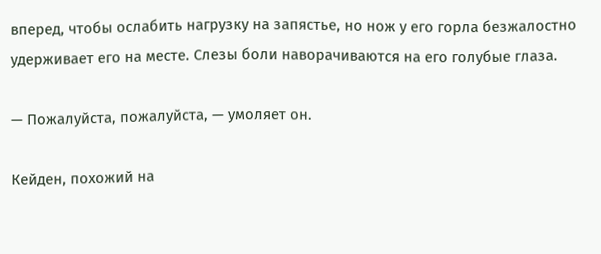вперед, чтобы ослабить нагрузку на запястье, но нож у его горла безжалостно удерживает его на месте. Слезы боли наворачиваются на его голубые глаза.

— Пожалуйста, пожалуйста, — умоляет он.

Кейден, похожий на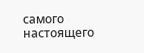самого настоящего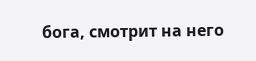бога, смотрит на него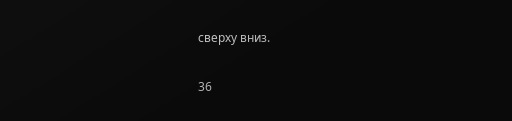сверху вниз.

36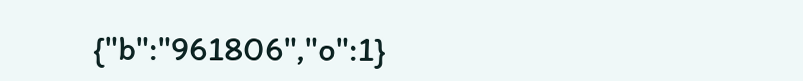{"b":"961806","o":1}